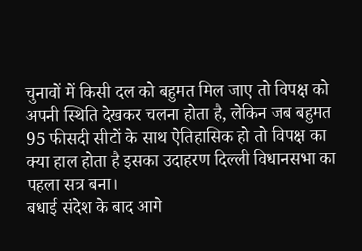चुनावों में किसी दल को बहुमत मिल जाए तो विपक्ष को अपनी स्थिति देखकर चलना होता है, लेकिन जब बहुमत 95 फीसदी सीटों के साथ ऐतिहासिक हो तो विपक्ष का क्या हाल होता है इसका उदाहरण दिल्ली विधानसभा का पहला सत्र बना।
बधाई संदेश के बाद आगे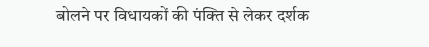बोलने पर विधायकों की पंक्ति से लेकर दर्शक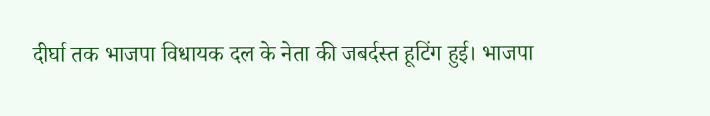दीर्घा तक भाजपा विधायक दल के नेता की जबर्दस्त हूटिंग हुई। भाजपा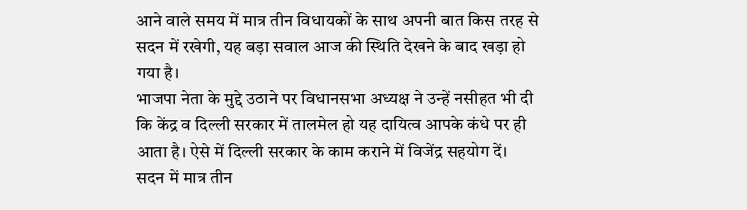आने वाले समय में मात्र तीन विधायकों के साथ अपनी बात किस तरह से सदन में रखेगी, यह बड़ा सवाल आज की स्थिति देखने के बाद खड़ा हो गया है।
भाजपा नेता के मुद्दे उठाने पर विधानसभा अध्यक्ष ने उन्हें नसीहत भी दी कि केंद्र व दिल्ली सरकार में तालमेल हो यह दायित्व आपके कंधे पर ही आता है। ऐसे में दिल्ली सरकार के काम कराने में विजेंद्र सहयोग दें।
सदन में मात्र तीन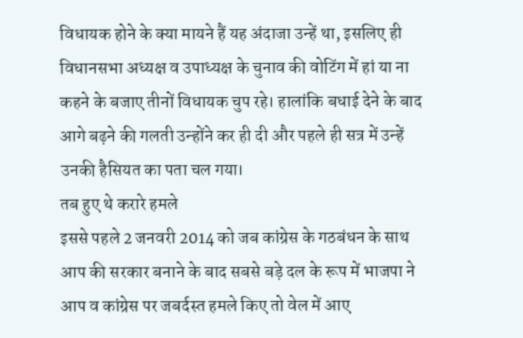विधायक होने के क्या मायने हैं यह अंदाजा उन्हें था, इसलिए ही विधानसभा अध्यक्ष व उपाध्यक्ष के चुनाव की वोटिंग में हां या ना कहने के बजाए तीनों विधायक चुप रहे। हालांकि बधाई देने के बाद आगे बढ़ने की गलती उन्होंने कर ही दी और पहले ही सत्र में उन्हें उनकी हैसियत का पता चल गया।
तब हुए थे करारे हमले
इससे पहले 2 जनवरी 2014 को जब कांग्रेस के गठबंधन के साथ आप की सरकार बनाने के बाद सबसे बड़े दल के रूप में भाजपा ने आप व कांग्रेस पर जबर्दस्त हमले किए तो वेल में आए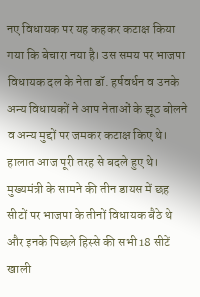नए विधायक पर यह कहकर कटाक्ष किया गया कि बेचारा नया है। उस समय पर भाजपा विधायक दल के नेता डॉ. हर्षवर्धन व उनके अन्य विधायकों ने आप नेताओं के झूठ बोलने व अन्य मुद्दों पर जमकर कटाक्ष किए थे।
हालात आज पूरी तरह से बदले हुए थे। मुख्यमंत्री के सामने की तीन डायस में छह सीटों पर भाजपा के तीनों विधायक बैठे थे और इनके पिछले हिस्से की सभी 18 सीटें खाली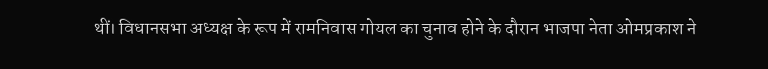थीं। विधानसभा अध्यक्ष के रूप में रामनिवास गोयल का चुनाव होने के दौरान भाजपा नेता ओमप्रकाश ने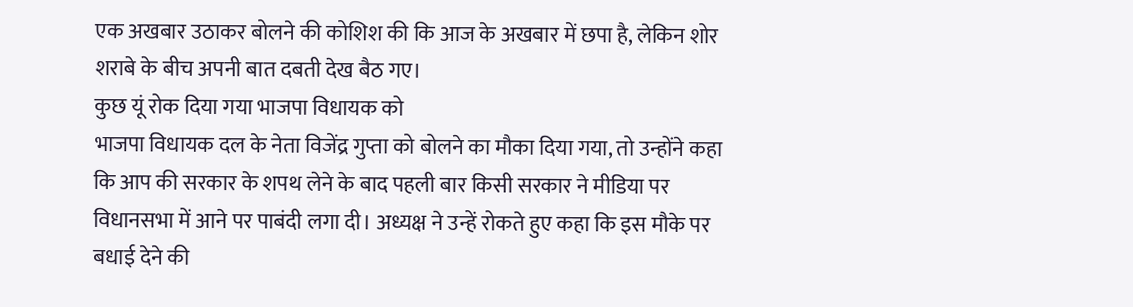एक अखबार उठाकर बोलने की कोशिश की कि आज के अखबार में छपा है, लेकिन शोर शराबे के बीच अपनी बात दबती देख बैठ गए।
कुछ यूं रोक दिया गया भाजपा विधायक को
भाजपा विधायक दल के नेता विजेंद्र गुप्ता को बोलने का मौका दिया गया, तो उन्होंने कहा कि आप की सरकार के शपथ लेने के बाद पहली बार किसी सरकार ने मीडिया पर विधानसभा में आने पर पाबंदी लगा दी। अध्यक्ष ने उन्हें रोकते हुए कहा कि इस मौके पर बधाई देने की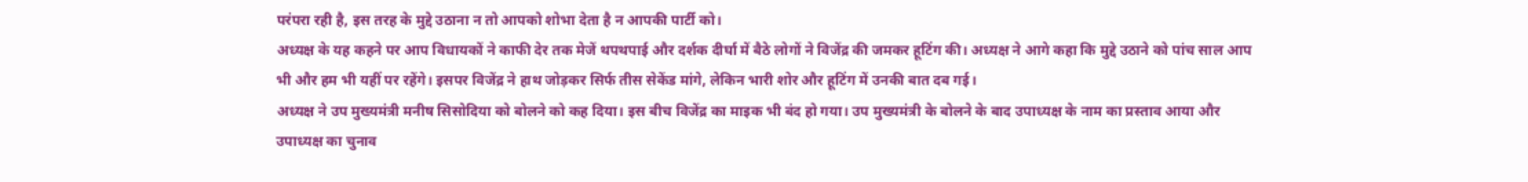परंपरा रही है, इस तरह के मुद्दे उठाना न तो आपको शोभा देता है न आपकी पार्टी को।
अध्यक्ष के यह कहने पर आप विधायकों ने काफी देर तक मेजें थपथपाई और दर्शक दीर्घा में बैठे लोगों ने विजेंद्र की जमकर हूटिंग की। अध्यक्ष ने आगे कहा कि मुद्दे उठाने को पांच साल आप भी और हम भी यहीं पर रहेंगे। इसपर विजेंद्र ने हाथ जोड़कर सिर्फ तीस सेकेंड मांगे, लेकिन भारी शोर और हूटिंग में उनकी बात दब गई।
अध्यक्ष ने उप मुख्यमंत्री मनीष सिसोदिया को बोलने को कह दिया। इस बीच विजेंद्र का माइक भी बंद हो गया। उप मुख्यमंत्री के बोलने के बाद उपाध्यक्ष के नाम का प्रस्ताव आया और उपाध्यक्ष का चुनाव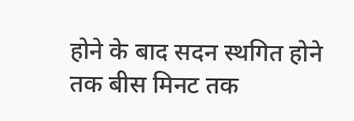होने के बाद सदन स्थगित होने तक बीस मिनट तक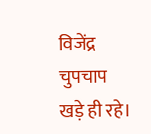विजेंद्र चुपचाप खड़े ही रहे।